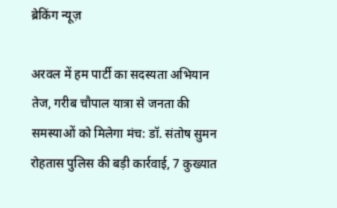ब्रेकिंग न्यूज़

अरवल में हम पार्टी का सदस्यता अभियान तेज, गरीब चौपाल यात्रा से जनता की समस्याओं को मिलेगा मंच: डॉ. संतोष सुमन रोहतास पुलिस की बड़ी कार्रवाई, 7 कुख्यात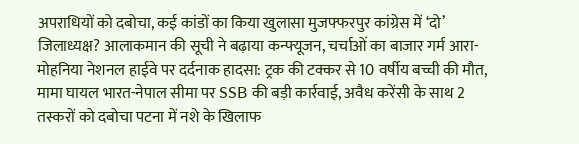अपराधियों को दबोचा, कई कांडों का किया खुलासा मुजफ्फरपुर कांग्रेस में ‘दो’ जिलाध्यक्ष? आलाकमान की सूची ने बढ़ाया कन्फ्यूजन, चर्चाओं का बाजार गर्म आरा-मोहनिया नेशनल हाईवे पर दर्दनाक हादसा: ट्रक की टक्कर से 10 वर्षीय बच्ची की मौत, मामा घायल भारत-नेपाल सीमा पर SSB की बड़ी कार्रवाई, अवैध करेंसी के साथ 2 तस्करों को दबोचा पटना में नशे के खिलाफ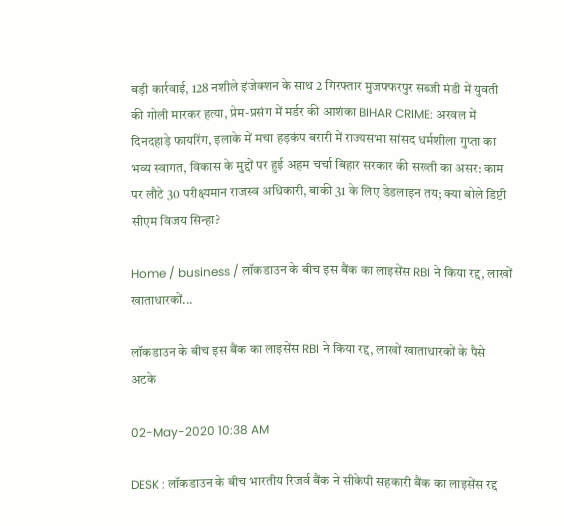बड़ी कार्रवाई, 128 नशीले इंजेक्शन के साथ 2 गिरफ्तार मुजफ्फरपुर सब्जी मंडी में युवती की गोली मारकर हत्या, प्रेम-प्रसंग में मर्डर की आशंका BIHAR CRIME: अरवल में दिनदहाड़े फायरिंग, इलाके में मचा हड़कंप बरारी में राज्यसभा सांसद धर्मशीला गुप्ता का भव्य स्वागत, विकास के मुद्दों पर हुई अहम चर्चा बिहार सरकार की सख्ती का असर: काम पर लौटे 30 परीक्ष्यमान राजस्व अधिकारी, बाकी 31 के लिए डेडलाइन तय; क्या बोले डिप्टी सीएम विजय सिन्हा?

Home / business / लॉकडाउन के बीच इस बैंक का लाइसेंस RBI ने किया रद्द, लाखों खाताधारकों...

लॉकडाउन के बीच इस बैंक का लाइसेंस RBI ने किया रद्द, लाखों खाताधारकों के पैसे अटके

02-May-2020 10:38 AM

DESK : लॉकडाउन के बीच भारतीय रिजर्व बैंक ने सीकेपी सहकारी बैंक का लाइसेंस रद्द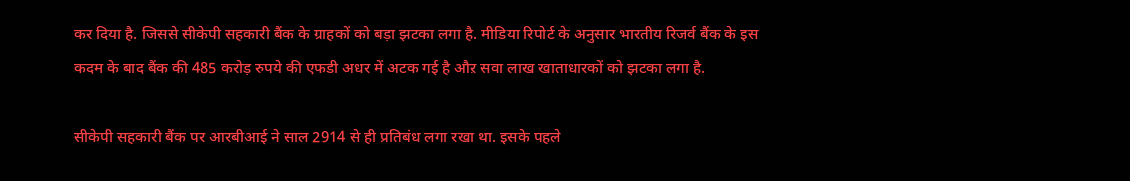कर दिया है. जिससे सीकेपी सहकारी बैंक के ग्राहकों को बड़ा झटका लगा है. मीडिया रिपोर्ट के अनुसार भारतीय रिजर्व बैंक के इस कदम के बाद बैंक की 485 करोड़ रुपये की एफडी अधर में अटक गई है औऱ सवा लाख खाताधारकों को झटका लगा है.

सीकेपी सहकारी बैंक पर आरबीआई ने साल 2914 से ही प्रतिबंध लगा रखा था. इसके पहले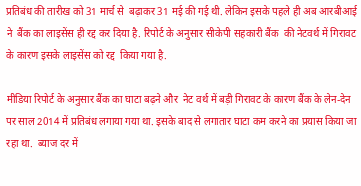प्रतिबंध की तारीख को 31 मार्च से  बढ़ाकर 31 मई की गई थी. लेकिन इसके पहले ही अब आरबीआई ने  बैंक का लाइसेंस ही रद्द कर दिया है. रिपोर्ट के अनुसार सीकेपी सहकारी बैंक  की नेटवर्थ में गिरावट के कारण इसके लाइसेंस को रद्द  किया गया है.

मीडिया रिपोर्ट के अनुसार बैंक का घाटा बढ़ने और  नेट वर्थ में बड़ी गिरावट के कारण बैंक के लेन-देन पर साल 2014 में प्रतिबंध लगाया गया था. इसके बाद से लगातार घाटा कम करने का प्रयास किया जा रहा था.  ब्याज दर में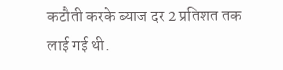कटौती करके ब्याज दर 2 प्रतिशत तक लाई गई थी.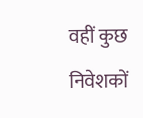वहीं कुछ निवेशकों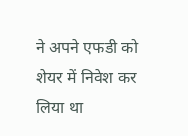ने अपने एफडी को शेयर में निवेश कर लिया था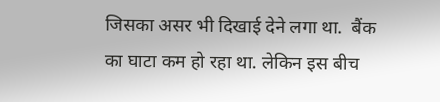जिसका असर भी दिखाई देने लगा था.  बैंक का घाटा कम हो रहा था. लेकिन इस बीच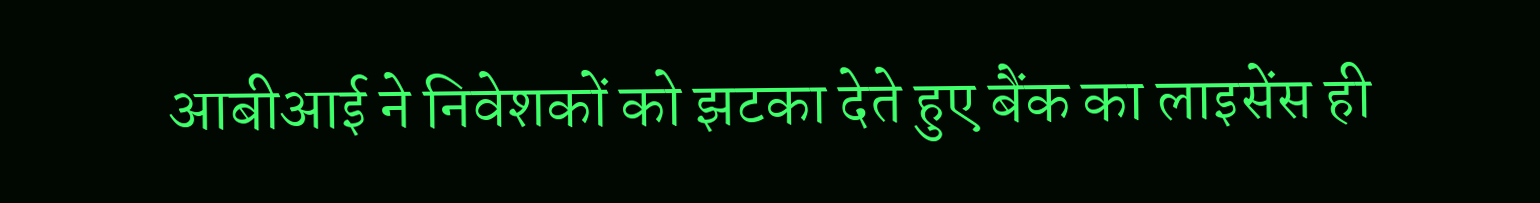आबीआई ने निवेशकों को झटका देते हुए बैंक का लाइसेंस ही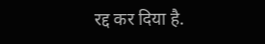रद्द कर दिया है.